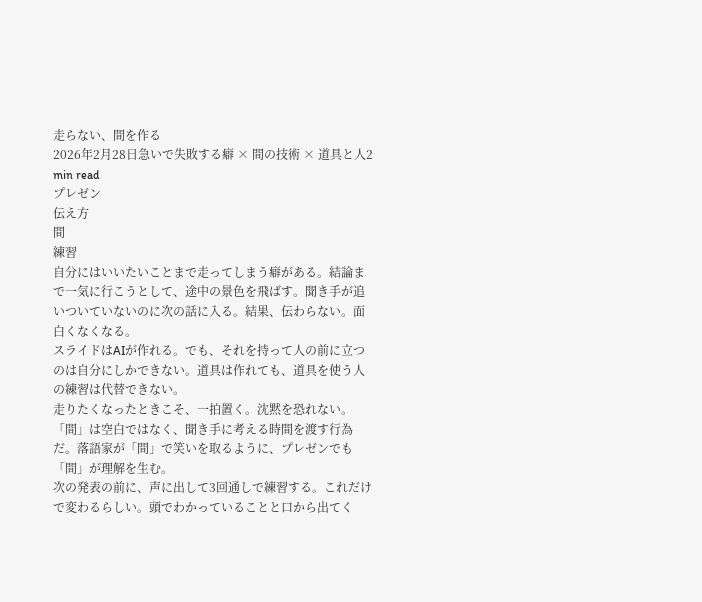走らない、間を作る
2026年2月28日急いで失敗する癖 × 間の技術 × 道具と人2 min read
プレゼン
伝え方
間
練習
自分にはいいたいことまで走ってしまう癖がある。結論まで一気に行こうとして、途中の景色を飛ばす。聞き手が追いついていないのに次の話に入る。結果、伝わらない。面白くなくなる。
スライドはAIが作れる。でも、それを持って人の前に立つのは自分にしかできない。道具は作れても、道具を使う人の練習は代替できない。
走りたくなったときこそ、一拍置く。沈黙を恐れない。「間」は空白ではなく、聞き手に考える時間を渡す行為だ。落語家が「間」で笑いを取るように、プレゼンでも「間」が理解を生む。
次の発表の前に、声に出して3回通しで練習する。これだけで変わるらしい。頭でわかっていることと口から出てく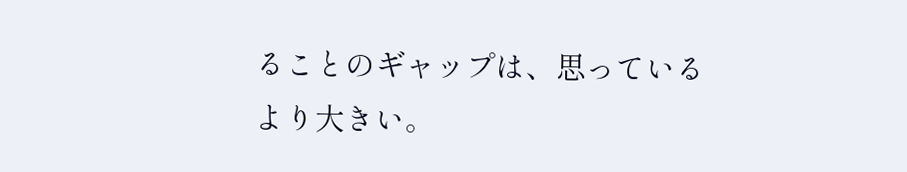ることのギャップは、思っているより大きい。